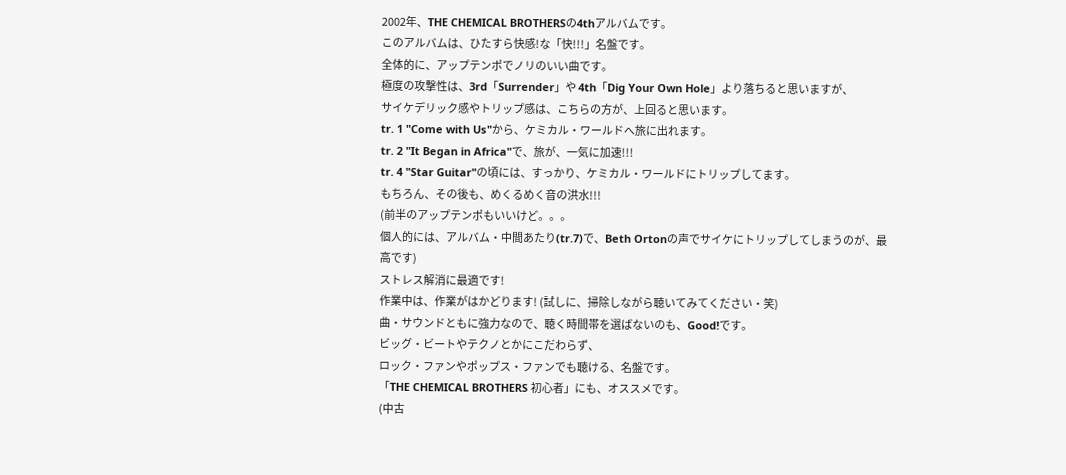2002年、THE CHEMICAL BROTHERSの4thアルバムです。
このアルバムは、ひたすら快感!な「快!!!」名盤です。
全体的に、アップテンポでノリのいい曲です。
極度の攻撃性は、3rd「Surrender」や 4th「Dig Your Own Hole」より落ちると思いますが、
サイケデリック感やトリップ感は、こちらの方が、上回ると思います。
tr. 1 "Come with Us"から、ケミカル・ワールドへ旅に出れます。
tr. 2 "It Began in Africa"で、旅が、一気に加速!!!
tr. 4 "Star Guitar"の頃には、すっかり、ケミカル・ワールドにトリップしてます。
もちろん、その後も、めくるめく音の洪水!!!
(前半のアップテンポもいいけど。。。
個人的には、アルバム・中間あたり(tr.7)で、Beth Ortonの声でサイケにトリップしてしまうのが、最高です)
ストレス解消に最適です!
作業中は、作業がはかどります! (試しに、掃除しながら聴いてみてください・笑)
曲・サウンドともに強力なので、聴く時間帯を選ばないのも、Good!です。
ビッグ・ビートやテクノとかにこだわらず、
ロック・ファンやポップス・ファンでも聴ける、名盤です。
「THE CHEMICAL BROTHERS 初心者」にも、オススメです。
(中古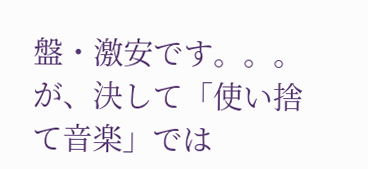盤・激安です。。。が、決して「使い捨て音楽」では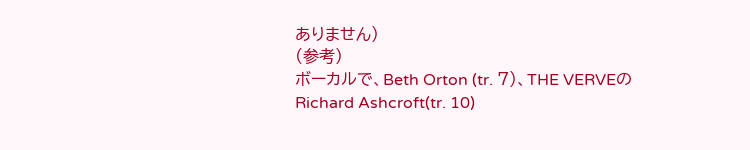ありません)
(参考)
ボーカルで、Beth Orton (tr. 7)、THE VERVEのRichard Ashcroft(tr. 10)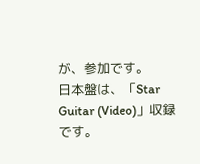が、参加です。
日本盤は、「Star Guitar (Video)」収録です。